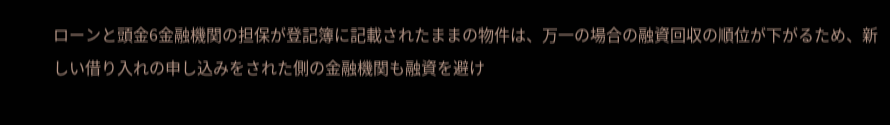ローンと頭金6金融機関の担保が登記簿に記載されたままの物件は、万一の場合の融資回収の順位が下がるため、新しい借り入れの申し込みをされた側の金融機関も融資を避け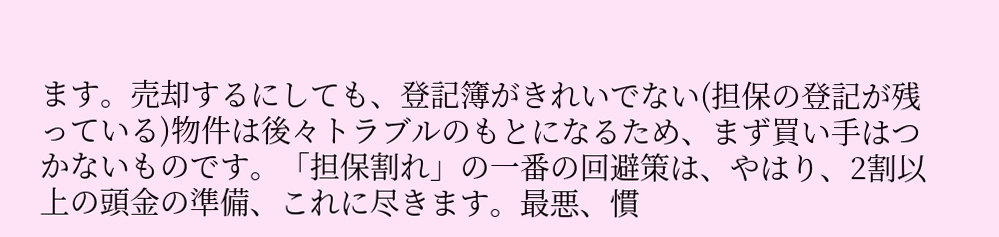ます。売却するにしても、登記簿がきれいでない(担保の登記が残っている)物件は後々トラブルのもとになるため、まず買い手はつかないものです。「担保割れ」の一番の回避策は、やはり、2割以上の頭金の準備、これに尽きます。最悪、慣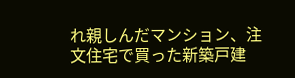れ親しんだマンション、注文住宅で買った新築戸建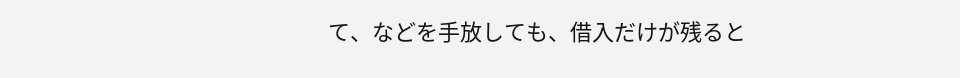て、などを手放しても、借入だけが残ると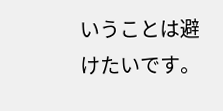いうことは避けたいです。